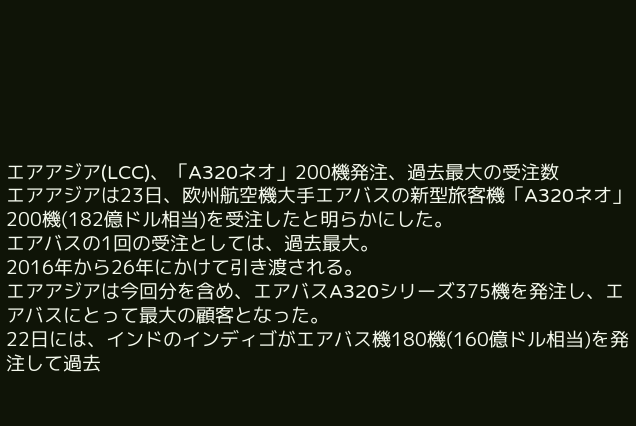エアアジア(LCC)、「A320ネオ」200機発注、過去最大の受注数
エアアジアは23日、欧州航空機大手エアバスの新型旅客機「A320ネオ」200機(182億ドル相当)を受注したと明らかにした。
エアバスの1回の受注としては、過去最大。
2016年から26年にかけて引き渡される。
エアアジアは今回分を含め、エアバスA320シリーズ375機を発注し、エアバスにとって最大の顧客となった。
22日には、インドのインディゴがエアバス機180機(160億ドル相当)を発注して過去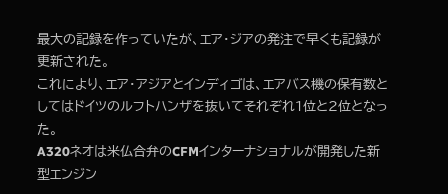最大の記録を作っていたが、エア・ジアの発注で早くも記録が更新された。
これにより、エア・アジアとインディゴは、エアバス機の保有数としてはドイツのルフトハンザを抜いてそれぞれ1位と2位となった。
A320ネオは米仏合弁のCFMインターナショナルが開発した新型エンジン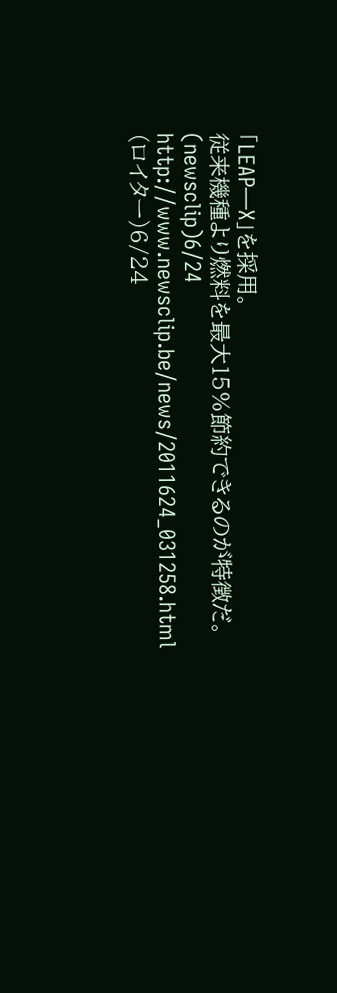「LEAP―X」を採用。
従来機種より燃料を最大15%節約できるのが特徴だ。
(newsclip)6/24 http://www.newsclip.be/news/2011624_031258.html
(ロイター)6/24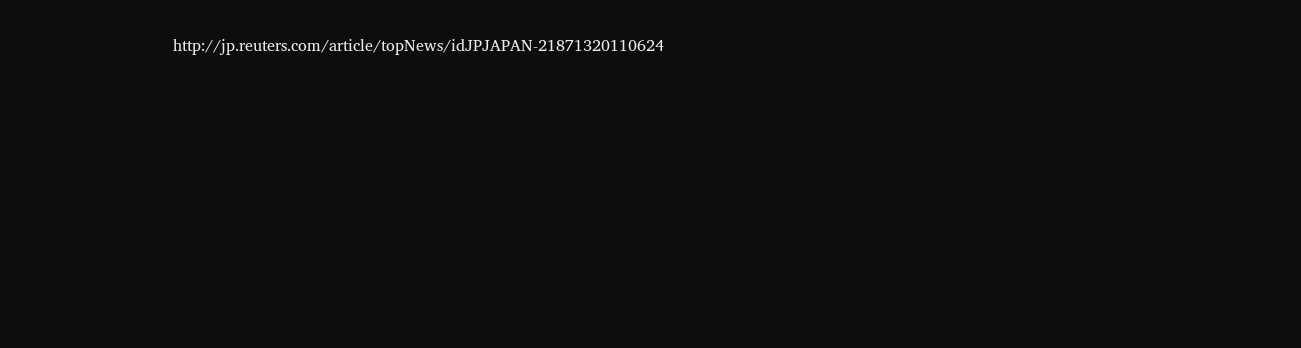http://jp.reuters.com/article/topNews/idJPJAPAN-21871320110624